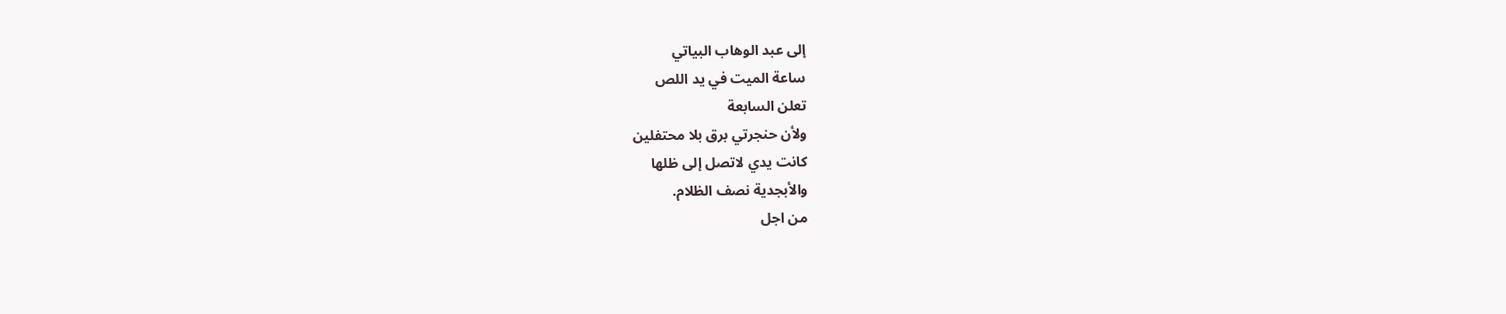إلى عبد الوهاب البياتي
ساعة الميت في يد اللص
تعلن السابعة
ولأن حنجرتي برق بلا محتفلين
كانت يدي لاتصل إلى ظلها
والأبجدية نصف الظلام.
من اجل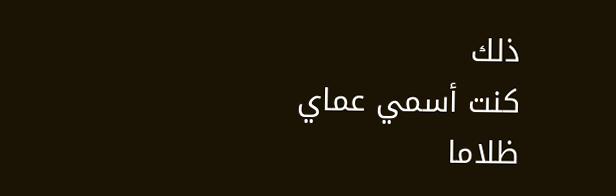ذلك
كنت أسمي عماي
ظلاما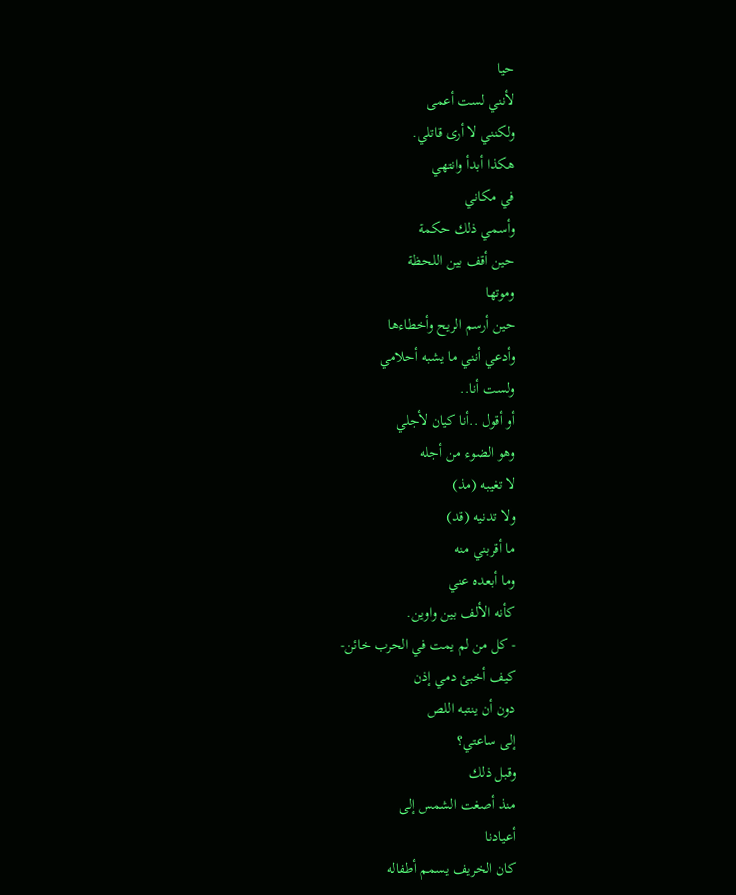حيا
لأنني لست أعمى
ولكنني لا أرى قاتلي.
هكذا أبدأ وانتهي
في مكاني
وأسمي ذلك حكمة
حين أقف بين اللحظة
وموتها
حين أرسم الريح وأخطاءها
وأدعي أنني ما يشبه أحلامي
ولست أنا..
أو أقول ..أنا كيان لأجلي
وهو الضوء من أجله
لا تغيبه (مذ)
ولا تدنيه (قد)
ما أقربني منه
وما أبعده عني
كأنه الألف بين واوين.
- كل من لم يمت في الحرب خائن-
كيف أخبئ دمي إذن
دون أن ينتبه اللص
إلى ساعتي؟
وقبل ذلك
منذ أصغت الشمس إلى
أعيادنا
كان الخريف يسمم أطفاله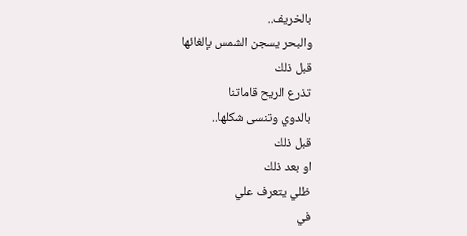بالخريف..
والبحر يسجن الشمس بإلغائها
قبل ذلك
تذرع الريح قاماتنا
بالدوي وتنسى شكلها..
قبل ذلك
او بعد ذلك
ظلي يتعرف علي
في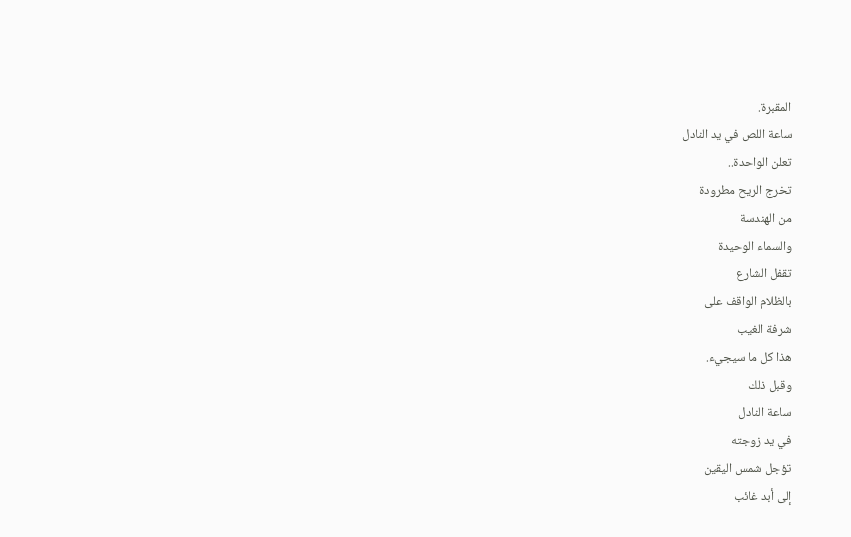المقبرة.
ساعة اللص في يد النادل
تعلن الواحدة..
تخرج الريح مطرودة
من الهندسة
والسماء الوحيدة
تقفل الشارع
بالظلام الواقف على
شرفة الغيب
هذا كل ما سيجيء.
وقبل ذلك
ساعة النادل
في يد زوجته
تؤجل شمس اليقين
إلى أبد غائب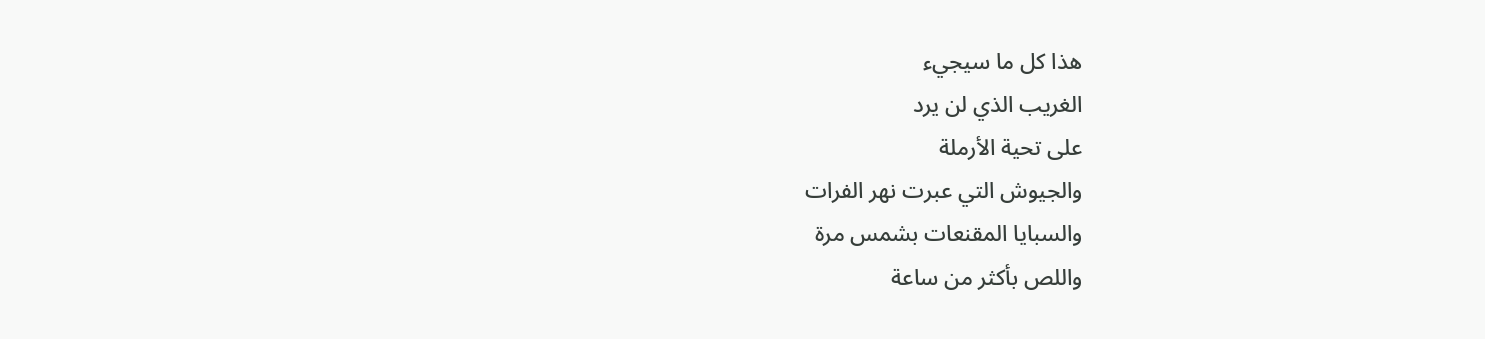هذا كل ما سيجيء
الغريب الذي لن يرد
على تحية الأرملة
والجيوش التي عبرت نهر الفرات
والسبايا المقنعات بشمس مرة
واللص بأكثر من ساعة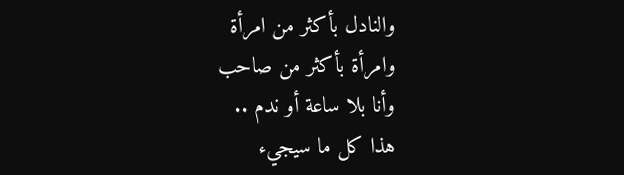والنادل بأكثر من امرأة
وامرأة بأكثر من صاحب
وأنا بلا ساعة أو ندم ..
هذا كل ما سيجيء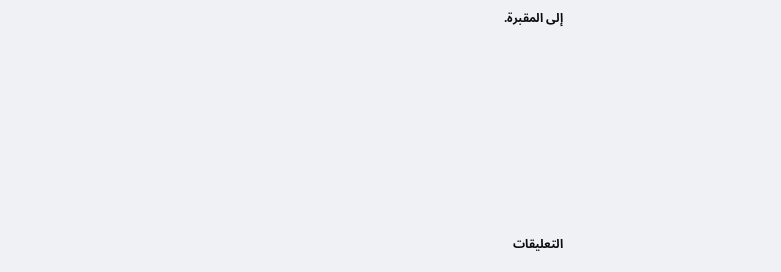إلى المقبرة.










التعليقات